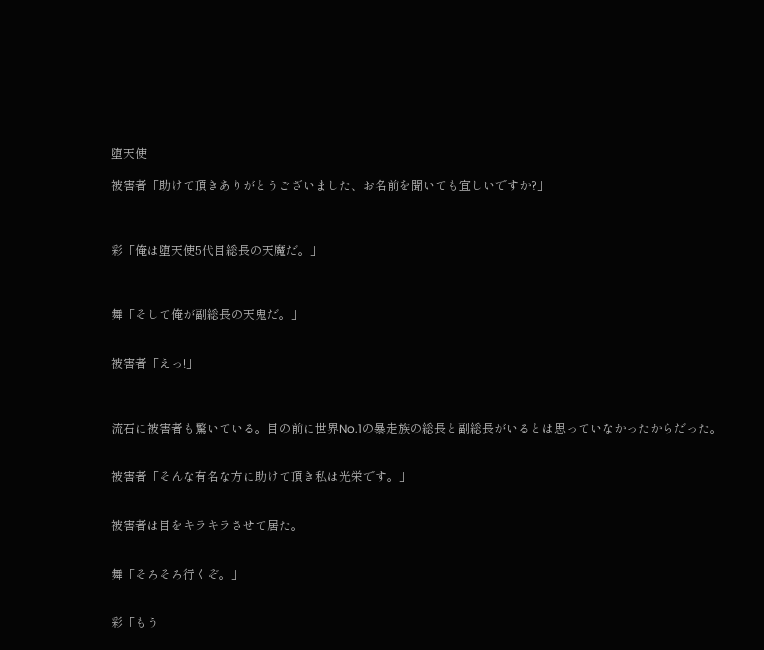堕天使

被害者「助けて頂きありがとうございました、お名前を聞いても宜しいですか?」



彩「俺は堕天使5代目総長の天魔だ。」



舞「そして俺が副総長の天鬼だ。」


被害者「えっ!」



流石に被害者も驚いている。目の前に世界No.1の暴走族の総長と副総長がいるとは思っていなかったからだった。


被害者「そんな有名な方に助けて頂き私は光栄です。」


被害者は目をキラキラさせて居た。


舞「そろそろ行くぞ。」


彩「もう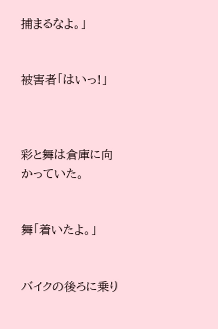捕まるなよ。」


被害者「はいっ!」



彩と舞は倉庫に向かっていた。


舞「着いたよ。」


バイクの後ろに乗り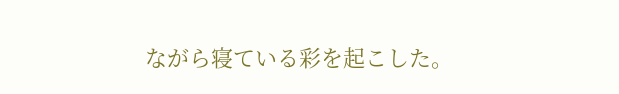ながら寝ている彩を起こした。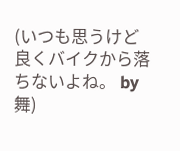(いつも思うけど良くバイクから落ちないよね。 by舞)